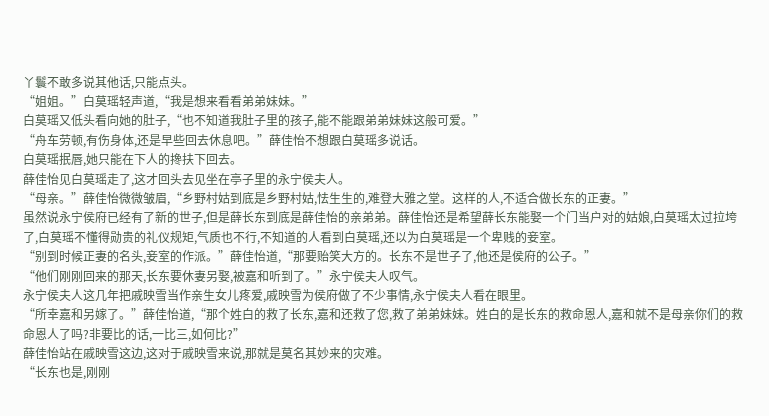丫鬟不敢多说其他话,只能点头。
“姐姐。”白莫瑶轻声道,“我是想来看看弟弟妹妹。”
白莫瑶又低头看向她的肚子,“也不知道我肚子里的孩子,能不能跟弟弟妹妹这般可爱。”
“舟车劳顿,有伤身体,还是早些回去休息吧。”薛佳怡不想跟白莫瑶多说话。
白莫瑶抿唇,她只能在下人的搀扶下回去。
薛佳怡见白莫瑶走了,这才回头去见坐在亭子里的永宁侯夫人。
“母亲。”薛佳怡微微皱眉,“乡野村姑到底是乡野村姑,怯生生的,难登大雅之堂。这样的人,不适合做长东的正妻。”
虽然说永宁侯府已经有了新的世子,但是薛长东到底是薛佳怡的亲弟弟。薛佳怡还是希望薛长东能娶一个门当户对的姑娘,白莫瑶太过拉垮了,白莫瑶不懂得勋贵的礼仪规矩,气质也不行,不知道的人看到白莫瑶,还以为白莫瑶是一个卑贱的妾室。
“别到时候正妻的名头,妾室的作派。”薛佳怡道,“那要贻笑大方的。长东不是世子了,他还是侯府的公子。”
“他们刚刚回来的那天,长东要休妻另娶,被嘉和听到了。”永宁侯夫人叹气。
永宁侯夫人这几年把戚映雪当作亲生女儿疼爱,戚映雪为侯府做了不少事情,永宁侯夫人看在眼里。
“所幸嘉和另嫁了。”薛佳怡道,“那个姓白的救了长东,嘉和还救了您,救了弟弟妹妹。姓白的是长东的救命恩人,嘉和就不是母亲你们的救命恩人了吗?非要比的话,一比三,如何比?”
薛佳怡站在戚映雪这边,这对于戚映雪来说,那就是莫名其妙来的灾难。
“长东也是,刚刚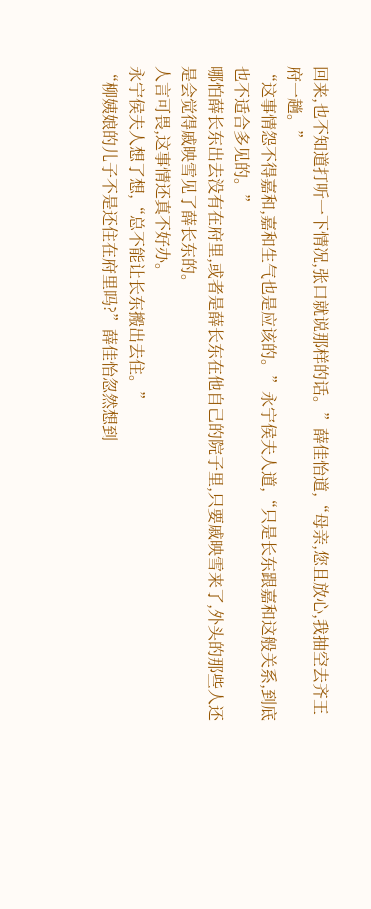回来,也不知道打听一下情况,张口就说那样的话。”薛佳怡道,“母亲,您且放心,我抽空去齐王府一趟。”
“这事情怨不得嘉和,嘉和生气也是应该的。”永宁侯夫人道,“只是长东跟嘉和这般关系,到底也不适合多见的。”
哪怕薛长东出去没有在府里,或者是薛长东在他自己的院子里,只要戚映雪来了,外头的那些人还是会觉得戚映雪见了薛长东的。
人言可畏,这事情还真不好办。
永宁侯夫人想了想,“总不能让长东搬出去住。”
“柳姨娘的儿子不是还住在府里吗?”薛佳怡忽然想到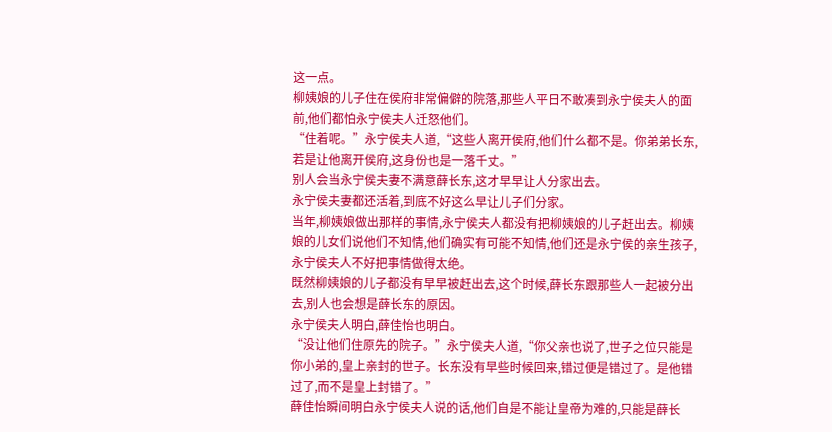这一点。
柳姨娘的儿子住在侯府非常偏僻的院落,那些人平日不敢凑到永宁侯夫人的面前,他们都怕永宁侯夫人迁怒他们。
“住着呢。”永宁侯夫人道,“这些人离开侯府,他们什么都不是。你弟弟长东,若是让他离开侯府,这身份也是一落千丈。”
别人会当永宁侯夫妻不满意薛长东,这才早早让人分家出去。
永宁侯夫妻都还活着,到底不好这么早让儿子们分家。
当年,柳姨娘做出那样的事情,永宁侯夫人都没有把柳姨娘的儿子赶出去。柳姨娘的儿女们说他们不知情,他们确实有可能不知情,他们还是永宁侯的亲生孩子,永宁侯夫人不好把事情做得太绝。
既然柳姨娘的儿子都没有早早被赶出去,这个时候,薛长东跟那些人一起被分出去,别人也会想是薛长东的原因。
永宁侯夫人明白,薛佳怡也明白。
“没让他们住原先的院子。”永宁侯夫人道,“你父亲也说了,世子之位只能是你小弟的,皇上亲封的世子。长东没有早些时候回来,错过便是错过了。是他错过了,而不是皇上封错了。”
薛佳怡瞬间明白永宁侯夫人说的话,他们自是不能让皇帝为难的,只能是薛长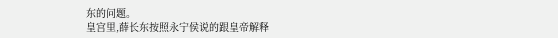东的问题。
皇宫里,薛长东按照永宁侯说的跟皇帝解释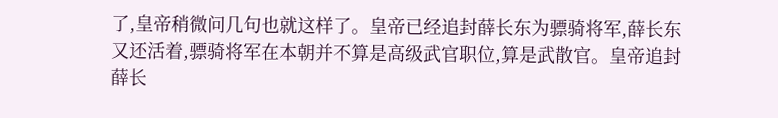了,皇帝稍微问几句也就这样了。皇帝已经追封薛长东为骠骑将军,薛长东又还活着,骠骑将军在本朝并不算是高级武官职位,算是武散官。皇帝追封薛长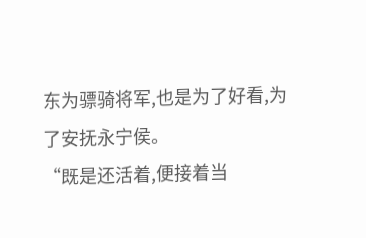东为骠骑将军,也是为了好看,为了安抚永宁侯。
“既是还活着,便接着当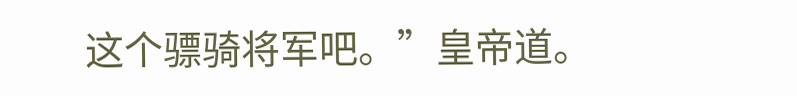这个骠骑将军吧。”皇帝道。